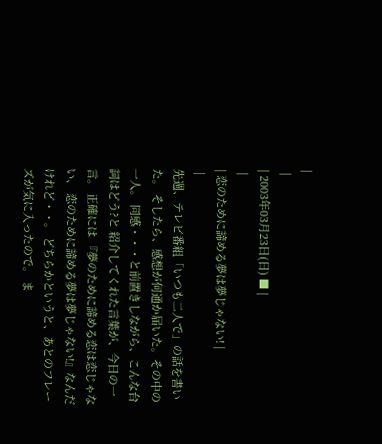|
 |
| 2003年03月23日(日) ■ |
 |
| 恋のために諦める夢は夢じゃない! |
 |
先週、テレビ番組「いつも二人で」の話を書いた。 そしたら、感想が何通か届いた。その中の一人。 同感・・・と前置きしながら、こんな台詞はどう?と 紹介してくれた言葉が、今日の一言。 正確には 『夢のために諦める恋は恋じゃない、 恋のために諦める夢は夢じゃない!』なんだけれど・・。 どちらかというと、あとのフレーズが気に入ったので。 ま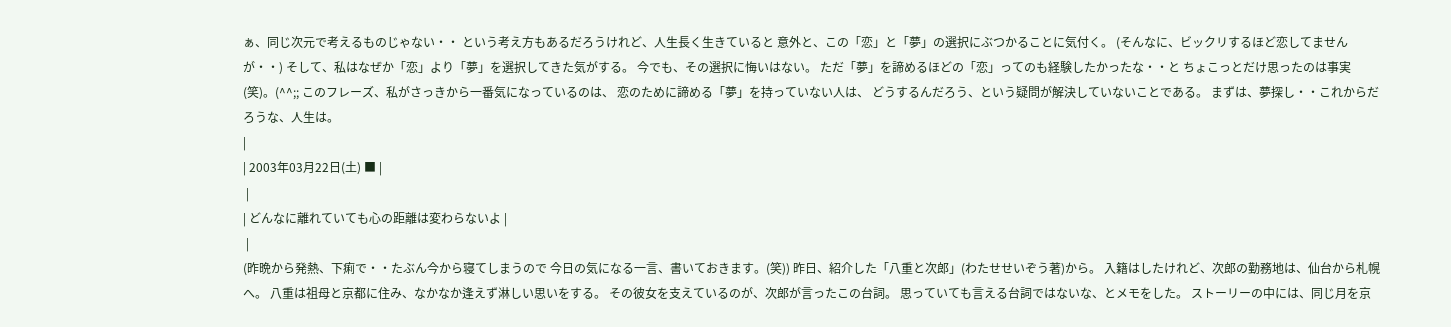ぁ、同じ次元で考えるものじゃない・・ という考え方もあるだろうけれど、人生長く生きていると 意外と、この「恋」と「夢」の選択にぶつかることに気付く。 (そんなに、ビックリするほど恋してませんが・・) そして、私はなぜか「恋」より「夢」を選択してきた気がする。 今でも、その選択に悔いはない。 ただ「夢」を諦めるほどの「恋」ってのも経験したかったな・・と ちょこっとだけ思ったのは事実(笑)。(^^;; このフレーズ、私がさっきから一番気になっているのは、 恋のために諦める「夢」を持っていない人は、 どうするんだろう、という疑問が解決していないことである。 まずは、夢探し・・これからだろうな、人生は。
|
| 2003年03月22日(土) ■ |
 |
| どんなに離れていても心の距離は変わらないよ |
 |
(昨晩から発熱、下痢で・・たぶん今から寝てしまうので 今日の気になる一言、書いておきます。(笑)) 昨日、紹介した「八重と次郎」(わたせせいぞう著)から。 入籍はしたけれど、次郎の勤務地は、仙台から札幌へ。 八重は祖母と京都に住み、なかなか逢えず淋しい思いをする。 その彼女を支えているのが、次郎が言ったこの台詞。 思っていても言える台詞ではないな、とメモをした。 ストーリーの中には、同じ月を京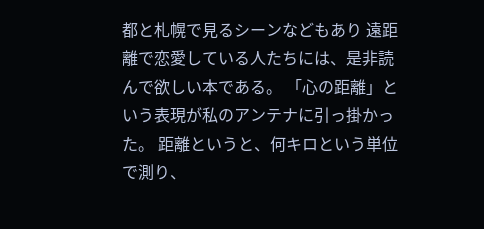都と札幌で見るシーンなどもあり 遠距離で恋愛している人たちには、是非読んで欲しい本である。 「心の距離」という表現が私のアンテナに引っ掛かった。 距離というと、何キロという単位で測り、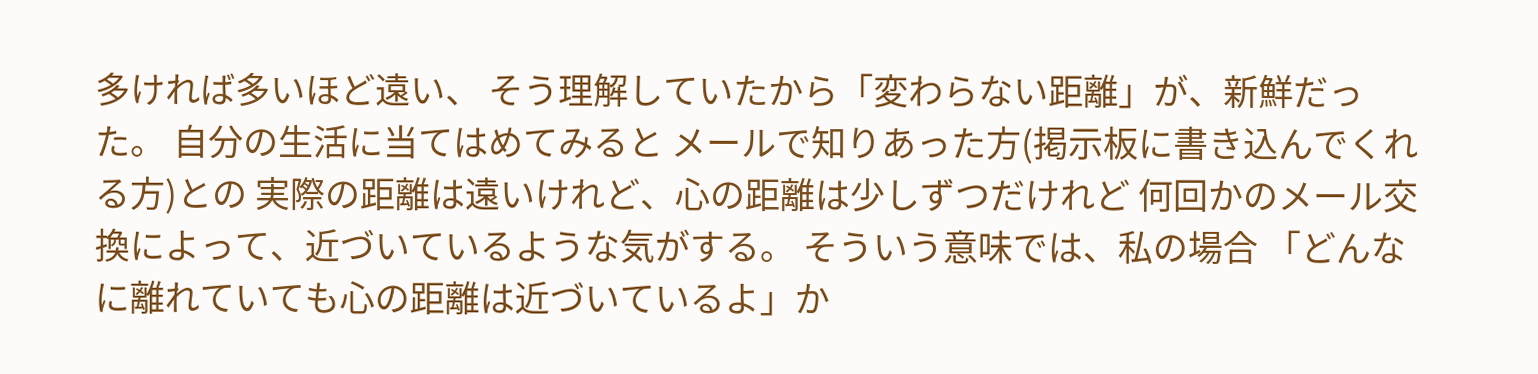多ければ多いほど遠い、 そう理解していたから「変わらない距離」が、新鮮だった。 自分の生活に当てはめてみると メールで知りあった方(掲示板に書き込んでくれる方)との 実際の距離は遠いけれど、心の距離は少しずつだけれど 何回かのメール交換によって、近づいているような気がする。 そういう意味では、私の場合 「どんなに離れていても心の距離は近づいているよ」か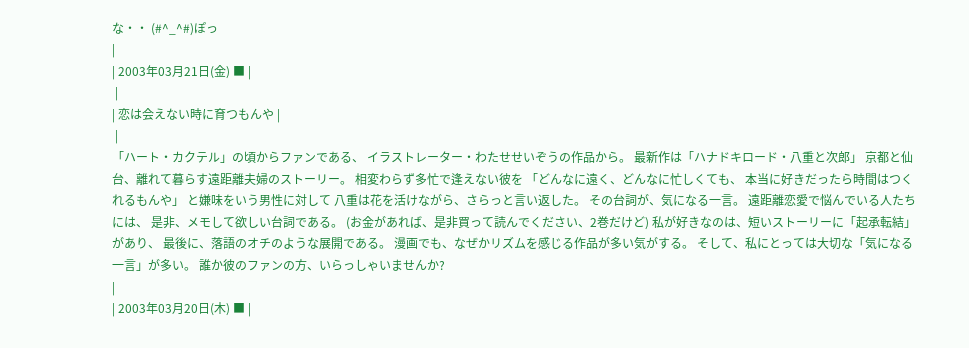な・・ (#^_^#)ぽっ
|
| 2003年03月21日(金) ■ |
 |
| 恋は会えない時に育つもんや |
 |
「ハート・カクテル」の頃からファンである、 イラストレーター・わたせせいぞうの作品から。 最新作は「ハナドキロード・八重と次郎」 京都と仙台、離れて暮らす遠距離夫婦のストーリー。 相変わらず多忙で逢えない彼を 「どんなに遠く、どんなに忙しくても、 本当に好きだったら時間はつくれるもんや」 と嫌味をいう男性に対して 八重は花を活けながら、さらっと言い返した。 その台詞が、気になる一言。 遠距離恋愛で悩んでいる人たちには、 是非、メモして欲しい台詞である。 (お金があれば、是非買って読んでください、2巻だけど) 私が好きなのは、短いストーリーに「起承転結」があり、 最後に、落語のオチのような展開である。 漫画でも、なぜかリズムを感じる作品が多い気がする。 そして、私にとっては大切な「気になる一言」が多い。 誰か彼のファンの方、いらっしゃいませんか?
|
| 2003年03月20日(木) ■ |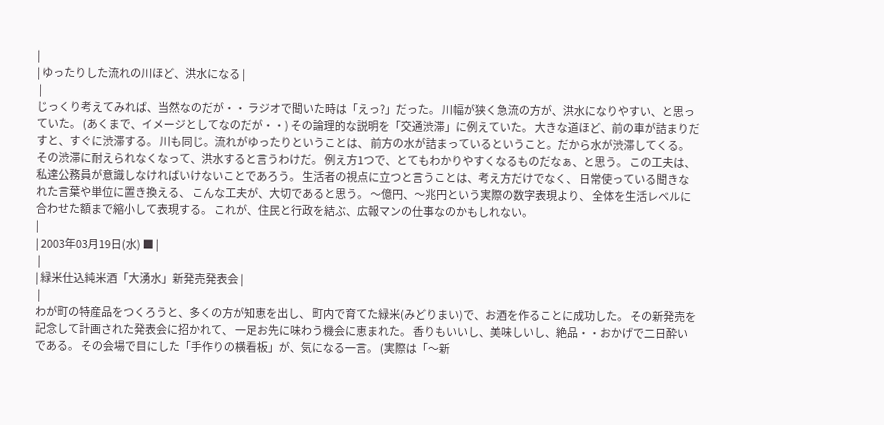|
| ゆったりした流れの川ほど、洪水になる |
 |
じっくり考えてみれば、当然なのだが・・ ラジオで聞いた時は「えっ?」だった。 川幅が狭く急流の方が、洪水になりやすい、と思っていた。 (あくまで、イメージとしてなのだが・・) その論理的な説明を「交通渋滞」に例えていた。 大きな道ほど、前の車が詰まりだすと、すぐに渋滞する。 川も同じ。流れがゆったりということは、 前方の水が詰まっているということ。だから水が渋滞してくる。 その渋滞に耐えられなくなって、洪水すると言うわけだ。 例え方1つで、とてもわかりやすくなるものだなぁ、と思う。 この工夫は、私達公務員が意識しなければいけないことであろう。 生活者の視点に立つと言うことは、考え方だけでなく、 日常使っている聞きなれた言葉や単位に置き換える、 こんな工夫が、大切であると思う。 〜億円、〜兆円という実際の数字表現より、 全体を生活レベルに合わせた額まで縮小して表現する。 これが、住民と行政を結ぶ、広報マンの仕事なのかもしれない。
|
| 2003年03月19日(水) ■ |
 |
| 緑米仕込純米酒「大湧水」新発売発表会 |
 |
わが町の特産品をつくろうと、多くの方が知恵を出し、 町内で育てた緑米(みどりまい)で、お酒を作ることに成功した。 その新発売を記念して計画された発表会に招かれて、 一足お先に味わう機会に恵まれた。 香りもいいし、美味しいし、絶品・・おかげで二日酔いである。 その会場で目にした「手作りの横看板」が、気になる一言。 (実際は「〜新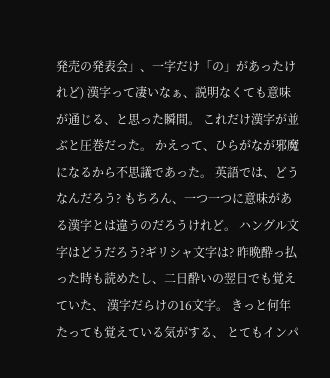発売の発表会」、一字だけ「の」があったけれど) 漢字って凄いなぁ、説明なくても意味が通じる、と思った瞬間。 これだけ漢字が並ぶと圧巻だった。 かえって、ひらがなが邪魔になるから不思議であった。 英語では、どうなんだろう? もちろん、一つ一つに意味がある漢字とは違うのだろうけれど。 ハングル文字はどうだろう?ギリシャ文字は? 昨晩酔っ払った時も読めたし、二日酔いの翌日でも覚えていた、 漢字だらけの16文字。 きっと何年たっても覚えている気がする、 とてもインパ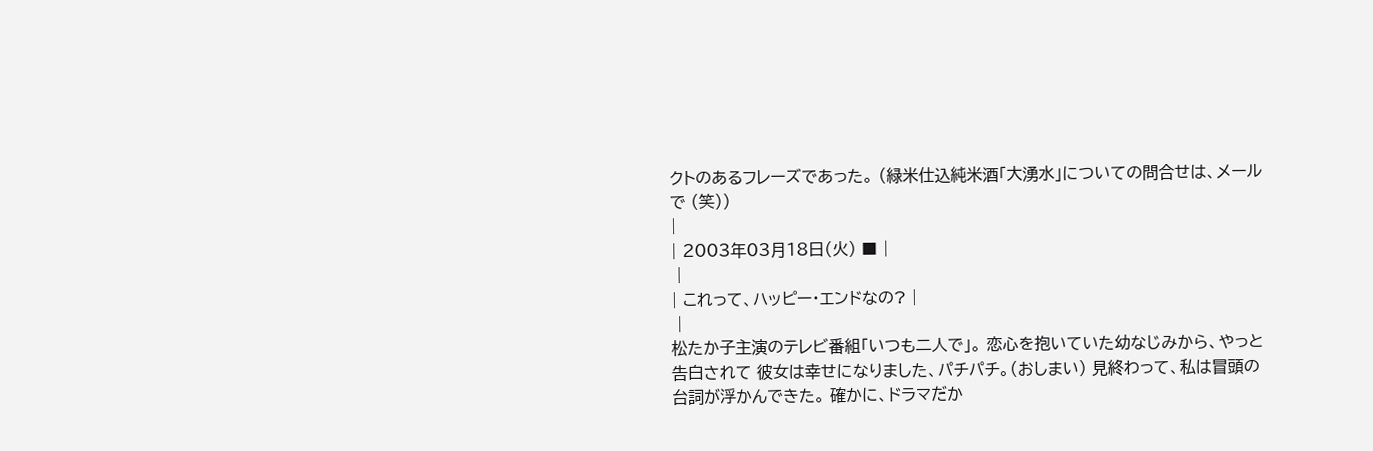クトのあるフレーズであった。 (緑米仕込純米酒「大湧水」についての問合せは、メールで (笑))
|
| 2003年03月18日(火) ■ |
 |
| これって、ハッピー・エンドなの? |
 |
松たか子主演のテレビ番組「いつも二人で」。 恋心を抱いていた幼なじみから、やっと告白されて 彼女は幸せになりました、パチパチ。(おしまい) 見終わって、私は冒頭の台詞が浮かんできた。 確かに、ドラマだか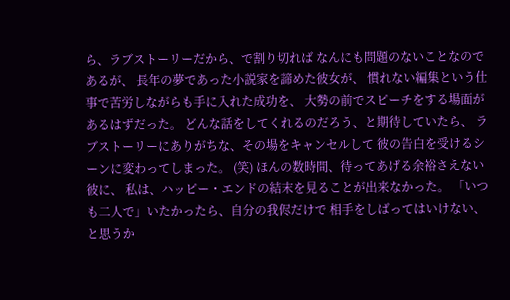ら、ラブストーリーだから、で割り切れば なんにも問題のないことなのであるが、 長年の夢であった小説家を諦めた彼女が、 慣れない編集という仕事で苦労しながらも手に入れた成功を、 大勢の前でスピーチをする場面があるはずだった。 どんな話をしてくれるのだろう、と期待していたら、 ラブストーリーにありがちな、その場をキャンセルして 彼の告白を受けるシーンに変わってしまった。 (笑) ほんの数時間、待ってあげる余裕さえない彼に、 私は、ハッピー・エンドの結末を見ることが出来なかった。 「いつも二人で」いたかったら、自分の我侭だけで 相手をしばってはいけない、と思うか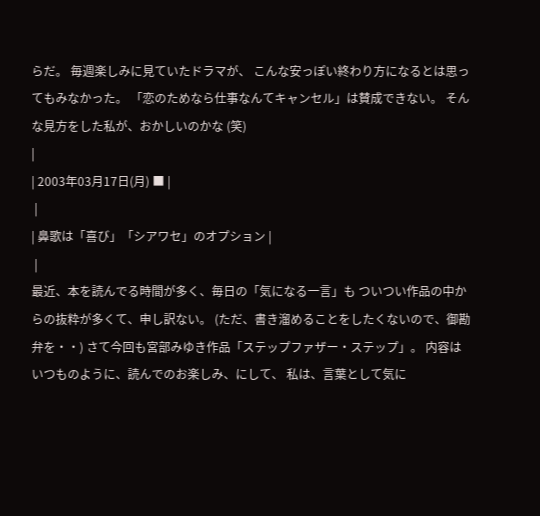らだ。 毎週楽しみに見ていたドラマが、 こんな安っぽい終わり方になるとは思ってもみなかった。 「恋のためなら仕事なんてキャンセル」は賛成できない。 そんな見方をした私が、おかしいのかな (笑)
|
| 2003年03月17日(月) ■ |
 |
| 鼻歌は「喜び」「シアワセ」のオプション |
 |
最近、本を読んでる時間が多く、毎日の「気になる一言」も ついつい作品の中からの抜粋が多くて、申し訳ない。 (ただ、書き溜めることをしたくないので、御勘弁を・・) さて今回も宮部みゆき作品「ステップファザー・ステップ」。 内容はいつものように、読んでのお楽しみ、にして、 私は、言葉として気に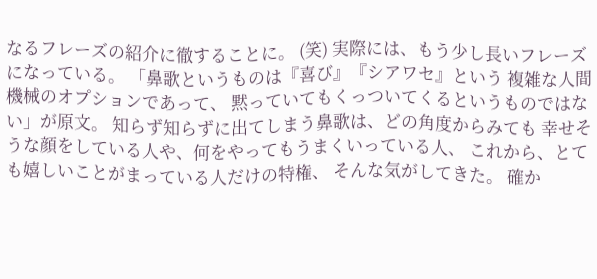なるフレーズの紹介に徹することに。 (笑) 実際には、もう少し長いフレーズになっている。 「鼻歌というものは『喜び』『シアワセ』という 複雑な人間機械のオプションであって、 黙っていてもくっついてくるというものではない」が原文。 知らず知らずに出てしまう鼻歌は、どの角度からみても 幸せそうな顔をしている人や、何をやってもうまくいっている人、 これから、とても嬉しいことがまっている人だけの特権、 そんな気がしてきた。 確か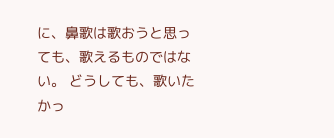に、鼻歌は歌おうと思っても、歌えるものではない。 どうしても、歌いたかっ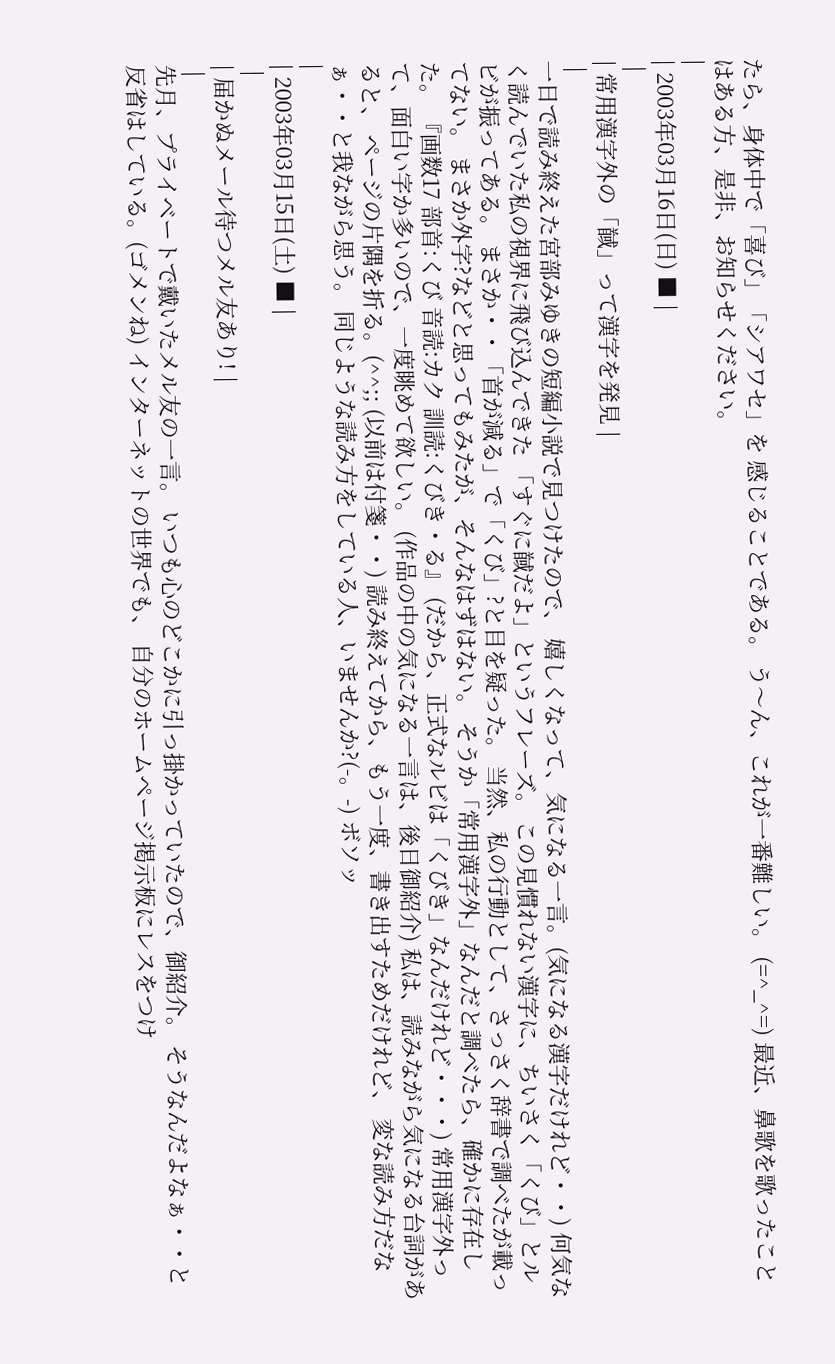たら、身体中で「喜び」「シアワセ」を 感じることである。 う〜ん、これが一番難しい。 (=^_^=) 最近、鼻歌を歌ったことはある方、是非、お知らせください。
|
| 2003年03月16日(日) ■ |
 |
| 常用漢字外の「馘」って漢字を発見 |
 |
一日で読み終えた宮部みゆきの短編小説で見つけたので、 嬉しくなって、気になる一言。(気になる漢字だけれど・・) 何気なく読んでいた私の視界に飛び込んできた 「すぐに馘だよ」というフレーズ。 この見慣れない漢字に、ちいさく「くび」とルビが振ってある。 まさか・・「首が減る」で「くび」?と目を疑った。 当然、私の行動として、さっさく辞書で調べたが載ってない。 まさか外字?などと思ってもみたが、そんなはずはない。 そうか「常用漢字外」なんだと調べたら、確かに存在した。 『画数17 部首:くび 音読:カク 訓読:くびき・る』 (だから、正式なルビは「くびき」なんだけれど・・・) 常用漢字外って、面白い字か多いので、一度眺めて欲しい。 (作品の中の気になる一言は、後日御紹介) 私は、読みながら気になる台詞があると、 ページの片隅を折る。(^^;; (以前は付箋・・) 読み終えてから、もう一度、書き出すためだけれど、 変な読み方だなぁ・・と我ながら思う。 同じような読み方をしている人、いませんか?(-。-) ボソッ
|
| 2003年03月15日(土) ■ |
 |
| 届かぬメール待つメル友あり! |
 |
先月、プライベートで戴いたメル友の一言。 いつも心のどこかに引っ掛かっていたので、御紹介。 そうなんだよなぁ・・と反省はしている。(ゴメンね) インターネットの世界でも、 自分のホームページ掲示板にレスをつけ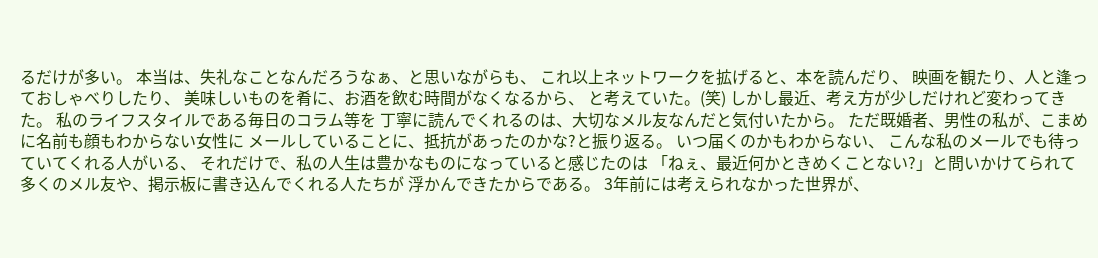るだけが多い。 本当は、失礼なことなんだろうなぁ、と思いながらも、 これ以上ネットワークを拡げると、本を読んだり、 映画を観たり、人と逢っておしゃべりしたり、 美味しいものを肴に、お酒を飲む時間がなくなるから、 と考えていた。(笑) しかし最近、考え方が少しだけれど変わってきた。 私のライフスタイルである毎日のコラム等を 丁寧に読んでくれるのは、大切なメル友なんだと気付いたから。 ただ既婚者、男性の私が、こまめに名前も顔もわからない女性に メールしていることに、抵抗があったのかな?と振り返る。 いつ届くのかもわからない、 こんな私のメールでも待っていてくれる人がいる、 それだけで、私の人生は豊かなものになっていると感じたのは 「ねぇ、最近何かときめくことない?」と問いかけてられて 多くのメル友や、掲示板に書き込んでくれる人たちが 浮かんできたからである。 3年前には考えられなかった世界が、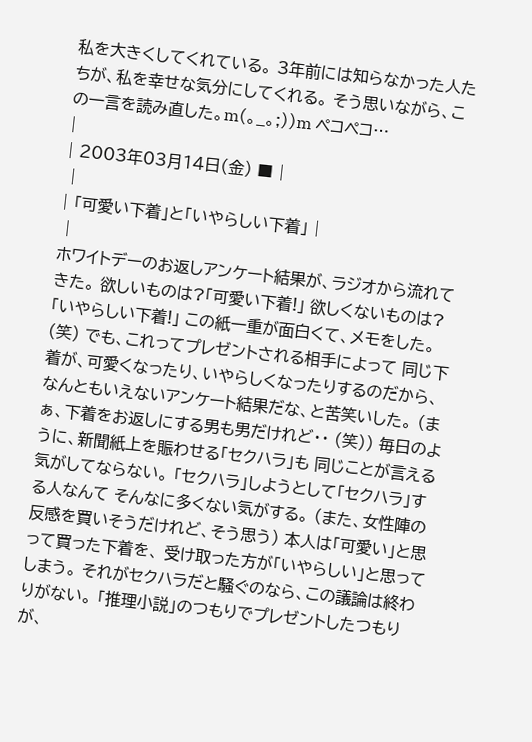私を大きくしてくれている。 3年前には知らなかった人たちが、私を幸せな気分にしてくれる。 そう思いながら、この一言を読み直した。m(。_。;))m ペコペコ…
|
| 2003年03月14日(金) ■ |
 |
| 「可愛い下着」と「いやらしい下着」 |
 |
ホワイトデーのお返しアンケート結果が、ラジオから流れてきた。 欲しいものは?「可愛い下着!」 欲しくないものは?「いやらしい下着!」 この紙一重が面白くて、メモをした。 (笑) でも、これってプレゼントされる相手によって 同じ下着が、可愛くなったり、いやらしくなったりするのだから、 なんともいえないアンケート結果だな、と苦笑いした。 (まぁ、下着をお返しにする男も男だけれど・・ (笑)) 毎日のように、新聞紙上を賑わせる「セクハラ」も 同じことが言える気がしてならない。 「セクハラ」しようとして「セクハラ」する人なんて そんなに多くない気がする。 (また、女性陣の反感を買いそうだけれど、そう思う) 本人は「可愛い」と思って買った下着を、 受け取った方が「いやらしい」と思ってしまう。 それがセクハラだと騒ぐのなら、この議論は終わりがない。 「推理小説」のつもりでプレゼントしたつもりが、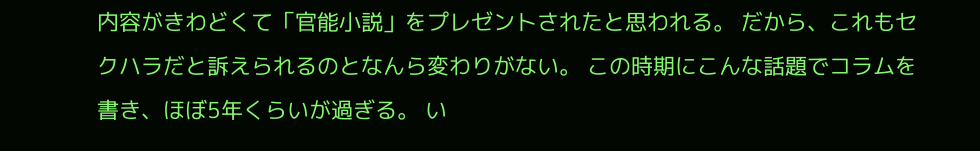内容がきわどくて「官能小説」をプレゼントされたと思われる。 だから、これもセクハラだと訴えられるのとなんら変わりがない。 この時期にこんな話題でコラムを書き、ほぼ5年くらいが過ぎる。 い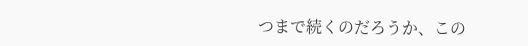つまで続くのだろうか、この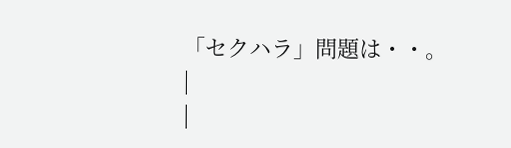「セクハラ」問題は・・。
|
|